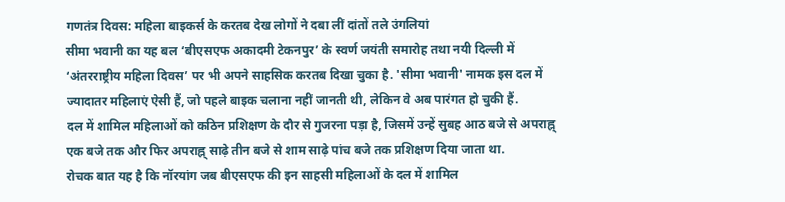गणतंत्र दिवस: महिला बाइकर्स के करतब देख लोगों ने दबा लीं दांतों तले उंगलियां
सीमा भवानी का यह बल ‘बीएसएफ अकादमी टेकनपुर’ के स्वर्ण जयंती समारोह तथा नयी दिल्ली में ‘अंतरराष्ट्रीय महिला दिवस’ पर भी अपने साहसिक करतब दिखा चुका है. 'सीमा भवानी' नामक इस दल में ज्यादातर महिलाएं ऐसी हैं, जो पहले बाइक चलाना नहीं जानती थी, लेकिन वे अब पारंगत हो चुकी हैं.
दल में शामिल महिलाओं को कठिन प्रशिक्षण के दौर से गुजरना पड़ा है, जिसमें उन्हें सुबह आठ बजे से अपराह्न् एक बजे तक और फिर अपराह्न् साढ़े तीन बजे से शाम साढ़े पांच बजे तक प्रशिक्षण दिया जाता था.
रोचक बात यह है कि नॉरयांग जब बीएसएफ की इन साहसी महिलाओं के दल में शामिल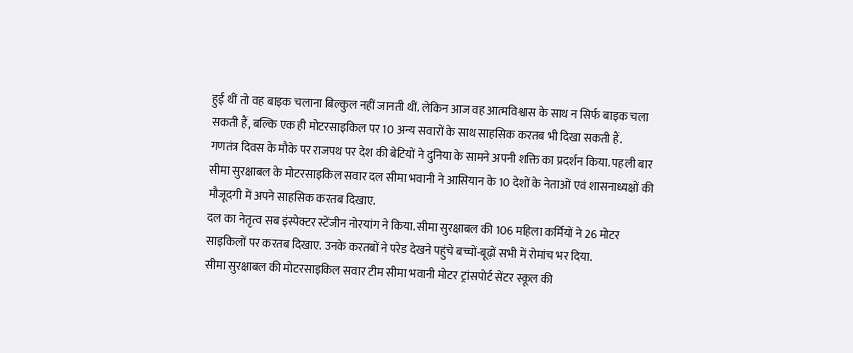हुई थीं तो वह बाइक चलाना बिल्कुल नहीं जानती थीं. लेकिन आज वह आत्मविश्वास के साथ न सिर्फ बाइक चला सकती हैं, बल्कि एक ही मोटरसाइकिल पर 10 अन्य सवारों के साथ साहसिक करतब भी दिखा सकती हैं.
गणतंत्र दिवस के मौके पर राजपथ पर देश की बेटियों ने दुनिया के सामने अपनी शक्ति का प्रदर्शन किया. पहली बार सीमा सुरक्षाबल के मोटरसाइकिल सवार दल सीमा भवानी ने आसियान के 10 देशों के नेताओं एवं शासनाध्यक्षों की मौजूदगी में अपने साहसिक करतब दिखाए.
दल का नेतृत्व सब इंस्पेक्टर स्टेंजीन नोरयांग ने किया. सीमा सुरक्षाबल की 106 महिला कर्मियों ने 26 मोटर साइकिलों पर करतब दिखाए. उनके करतबों ने परेड देखने पहुंचे बच्चों-बूढ़ों सभी में रोमांच भर दिया.
सीमा सुरक्षाबल की मोटरसाइकिल सवार टीम सीमा भवानी मोटर ट्रांसपोर्ट सेंटर स्कूल की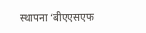स्थापना ‘बीएएसएफ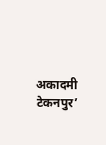अकादमी टेकनपुर’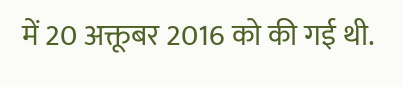में 20 अक्तूबर 2016 को की गई थी.